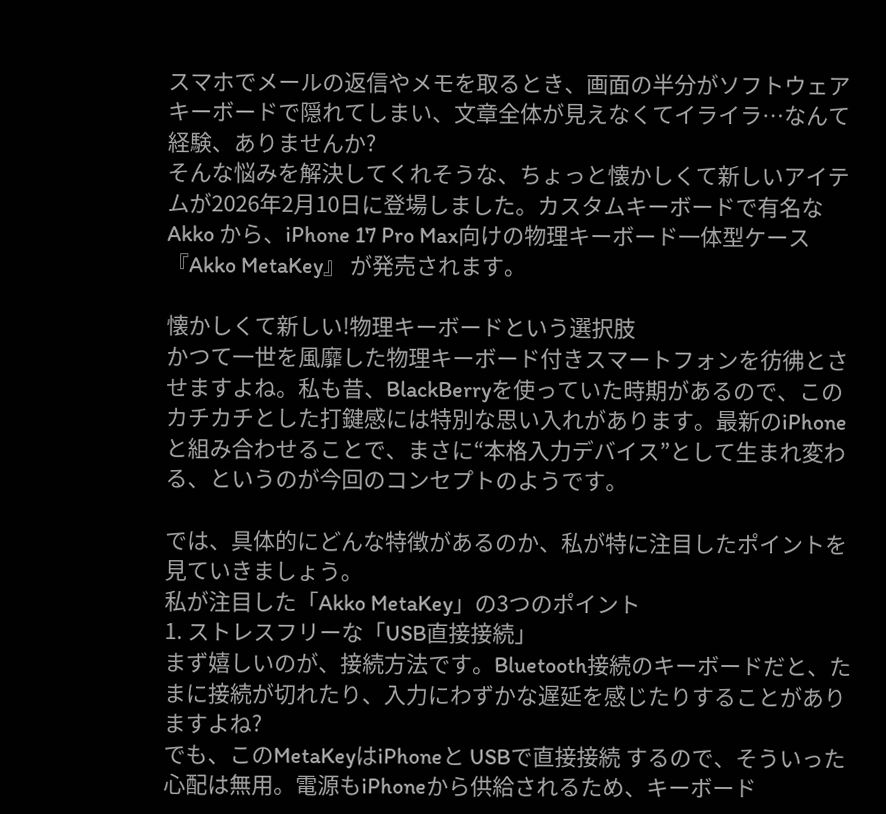スマホでメールの返信やメモを取るとき、画面の半分がソフトウェアキーボードで隠れてしまい、文章全体が見えなくてイライラ…なんて経験、ありませんか?
そんな悩みを解決してくれそうな、ちょっと懐かしくて新しいアイテムが2026年2月10日に登場しました。カスタムキーボードで有名な Akko から、iPhone 17 Pro Max向けの物理キーボード一体型ケース 『Akko MetaKey』 が発売されます。

懐かしくて新しい!物理キーボードという選択肢
かつて一世を風靡した物理キーボード付きスマートフォンを彷彿とさせますよね。私も昔、BlackBerryを使っていた時期があるので、このカチカチとした打鍵感には特別な思い入れがあります。最新のiPhoneと組み合わせることで、まさに“本格入力デバイス”として生まれ変わる、というのが今回のコンセプトのようです。

では、具体的にどんな特徴があるのか、私が特に注目したポイントを見ていきましょう。
私が注目した「Akko MetaKey」の3つのポイント
1. ストレスフリーな「USB直接接続」
まず嬉しいのが、接続方法です。Bluetooth接続のキーボードだと、たまに接続が切れたり、入力にわずかな遅延を感じたりすることがありますよね?
でも、このMetaKeyはiPhoneと USBで直接接続 するので、そういった心配は無用。電源もiPhoneから供給されるため、キーボード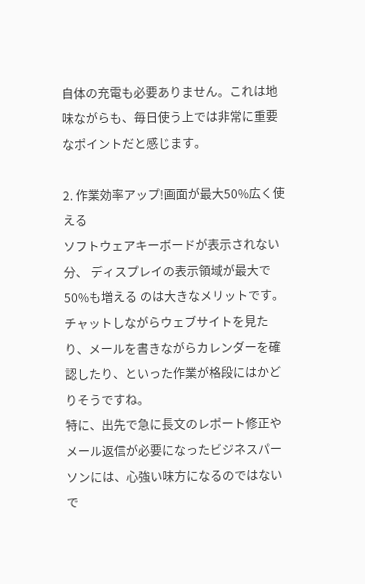自体の充電も必要ありません。これは地味ながらも、毎日使う上では非常に重要なポイントだと感じます。

2. 作業効率アップ!画面が最大50%広く使える
ソフトウェアキーボードが表示されない分、 ディスプレイの表示領域が最大で50%も増える のは大きなメリットです。チャットしながらウェブサイトを見たり、メールを書きながらカレンダーを確認したり、といった作業が格段にはかどりそうですね。
特に、出先で急に長文のレポート修正やメール返信が必要になったビジネスパーソンには、心強い味方になるのではないで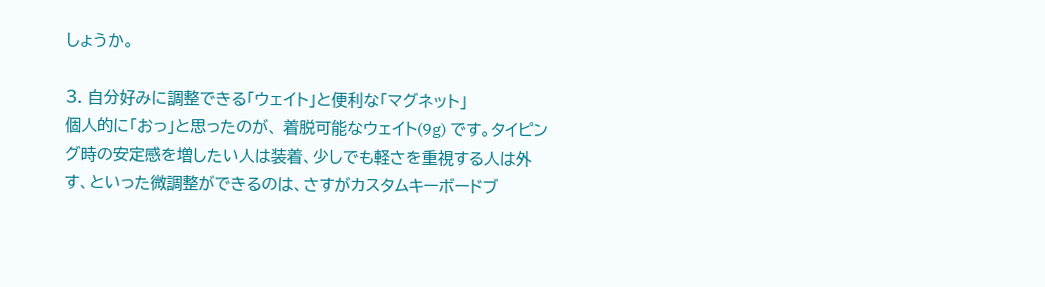しょうか。

3. 自分好みに調整できる「ウェイト」と便利な「マグネット」
個人的に「おっ」と思ったのが、 着脱可能なウェイト(9g) です。タイピング時の安定感を増したい人は装着、少しでも軽さを重視する人は外す、といった微調整ができるのは、さすがカスタムキーボードブ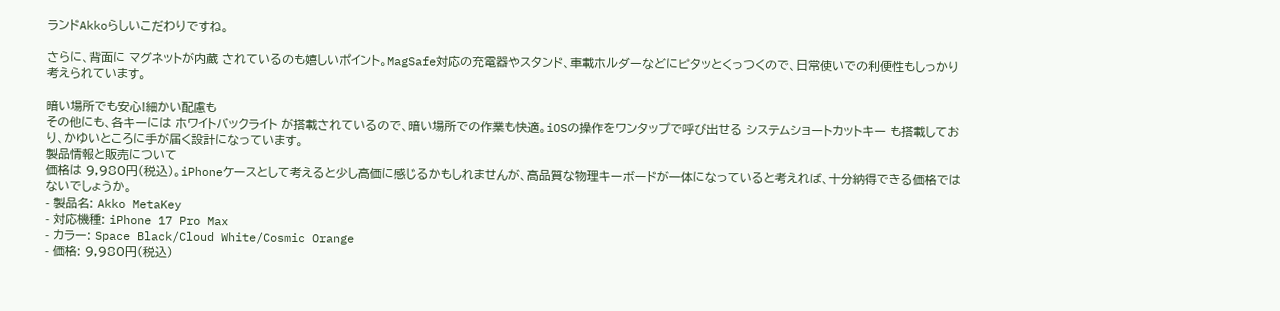ランドAkkoらしいこだわりですね。

さらに、背面に マグネットが内蔵 されているのも嬉しいポイント。MagSafe対応の充電器やスタンド、車載ホルダーなどにピタッとくっつくので、日常使いでの利便性もしっかり考えられています。

暗い場所でも安心!細かい配慮も
その他にも、各キーには ホワイトバックライト が搭載されているので、暗い場所での作業も快適。iOSの操作をワンタップで呼び出せる システムショートカットキー も搭載しており、かゆいところに手が届く設計になっています。
製品情報と販売について
価格は 9,980円(税込)。iPhoneケースとして考えると少し高価に感じるかもしれませんが、高品質な物理キーボードが一体になっていると考えれば、十分納得できる価格ではないでしょうか。
- 製品名: Akko MetaKey
- 対応機種: iPhone 17 Pro Max
- カラー: Space Black/Cloud White/Cosmic Orange
- 価格: 9,980円(税込)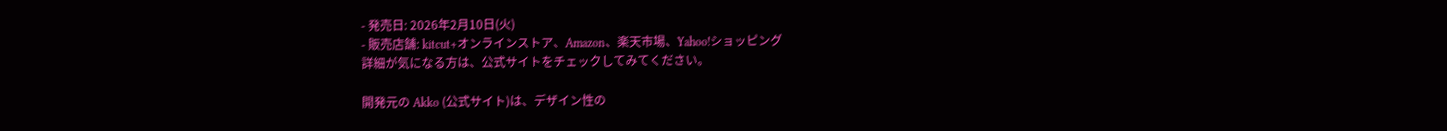- 発売日: 2026年2月10日(火)
- 販売店舗: kitcut+オンラインストア、Amazon、楽天市場、Yahoo!ショッピング
詳細が気になる方は、公式サイトをチェックしてみてください。

開発元の Akko (公式サイト)は、デザイン性の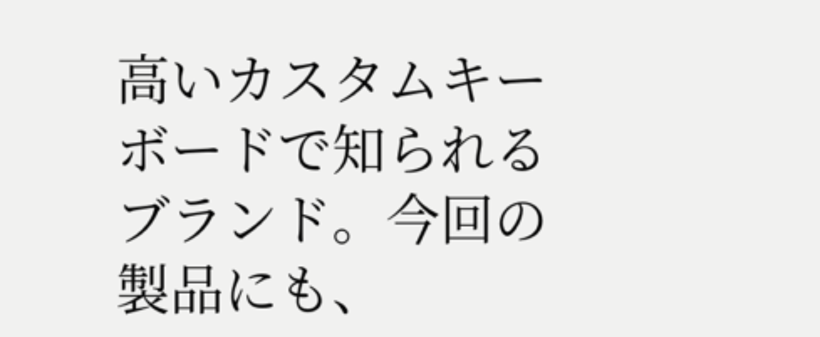高いカスタムキーボードで知られるブランド。今回の製品にも、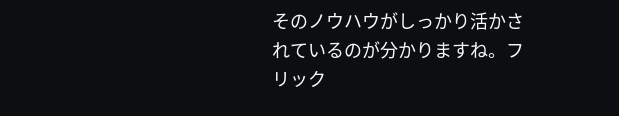そのノウハウがしっかり活かされているのが分かりますね。フリック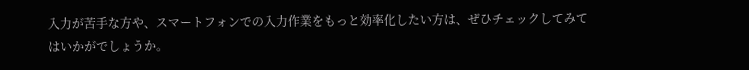入力が苦手な方や、スマートフォンでの入力作業をもっと効率化したい方は、ぜひチェックしてみてはいかがでしょうか。